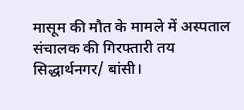मासूम की मौत के मामले में अस्पताल संचालक की गिरफ्तारी तय
सिद्धार्थनगर/ बांसी।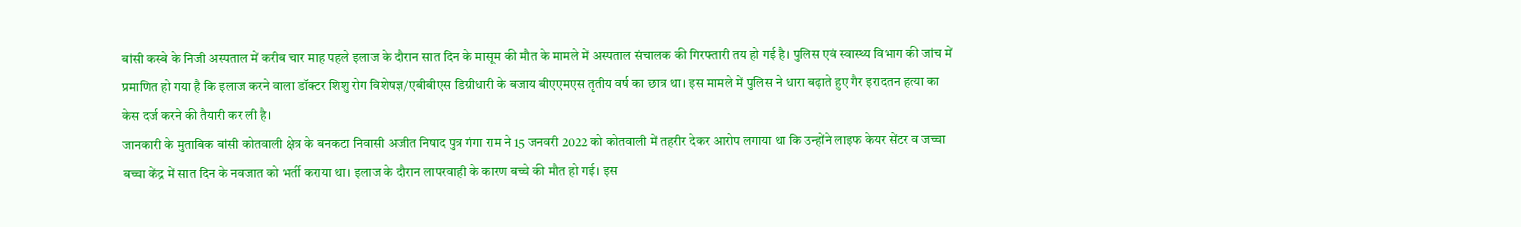बांसी कस्बे के निजी अस्पताल में करीब चार माह पहले इलाज के दौरान सात दिन के मासूम की मौत के मामले में अस्पताल संचालक की गिरफ्तारी तय हो गई है। पुलिस एवं स्वास्थ्य विभाग की जांच में प्रमाणित हो गया है कि इलाज करने वाला डॉक्टर शिशु रोग विशेषज्ञ/एबीबीएस डिग्रीधारी के बजाय बीएएमएस तृतीय वर्ष का छात्र था। इस मामले में पुलिस ने धारा बढ़ाते हुए गैर इरादतन हत्या का केस दर्ज करने की तैयारी कर ली है।
जानकारी के मुताबिक बांसी कोतवाली क्षेत्र के बनकटा निवासी अजीत निषाद पुत्र गंगा राम ने 15 जनवरी 2022 को कोतवाली में तहरीर देकर आरोप लगाया था कि उन्होंने लाइफ केयर सेंटर व जच्चा बच्चा केंद्र में सात दिन के नवजात को भर्ती कराया था। इलाज के दौरान लापरवाही के कारण बच्चे की मौत हो गई। इस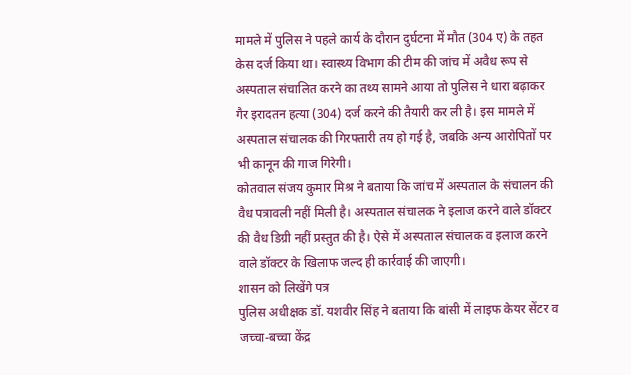मामले में पुलिस ने पहले कार्य के दौरान दुर्घटना में मौत (304 ए) के तहत केस दर्ज किया था। स्वास्थ्य विभाग की टीम की जांच में अवैध रूप से अस्पताल संचालित करने का तथ्य सामने आया तो पुलिस ने धारा बढ़ाकर गैर इरादतन हत्या (304) दर्ज करने की तैयारी कर ली है। इस मामले में अस्पताल संचालक की गिरफ्तारी तय हो गई है, जबकि अन्य आरोपितों पर भी कानून की गाज गिरेगी।
कोतवाल संजय कुमार मिश्र ने बताया कि जांच में अस्पताल के संचालन की वैध पत्रावली नहीं मिली है। अस्पताल संचालक ने इलाज करने वाले डॉक्टर की वैध डिग्री नहीं प्रस्तुत की है। ऐसे में अस्पताल संचालक व इलाज करने वाले डॉक्टर के खिलाफ जल्द ही कार्रवाई की जाएगी।
शासन को लिखेंगे पत्र
पुलिस अधीक्षक डॉ. यशवीर सिंह ने बताया कि बांसी में लाइफ केयर सेंटर व जच्चा-बच्चा केंद्र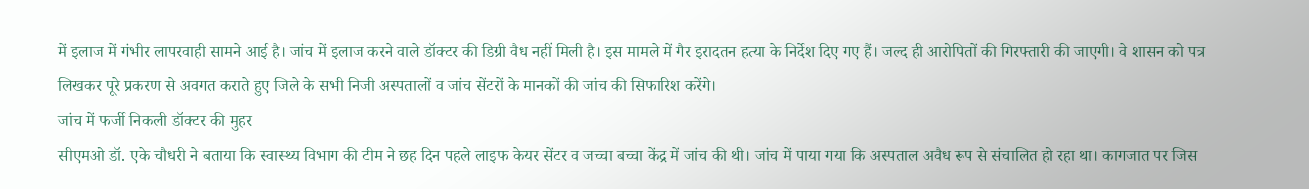में इलाज में गंभीर लापरवाही सामने आई है। जांच में इलाज करने वाले डॉक्टर की डिग्री वैध नहीं मिली है। इस मामले में गैर इरादतन हत्या के निर्देश दिए गए हैं। जल्द ही आरोपितों की गिरफ्तारी की जाएगी। वे शासन को पत्र लिखकर पूरे प्रकरण से अवगत कराते हुए जिले के सभी निजी अस्पतालों व जांच सेंटरों के मानकों की जांच की सिफारिश करेंगे।
जांच में फर्जी निकली डॉक्टर की मुहर
सीएमओ डॉ. एके चौधरी ने बताया कि स्वास्थ्य विभाग की टीम ने छह दिन पहले लाइफ केयर सेंटर व जच्चा बच्चा केंद्र में जांच की थी। जांच में पाया गया कि अस्पताल अवैध रूप से संचालित हो रहा था। कागजात पर जिस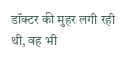डॉक्टर की मुहर लगी रही थी, वह भी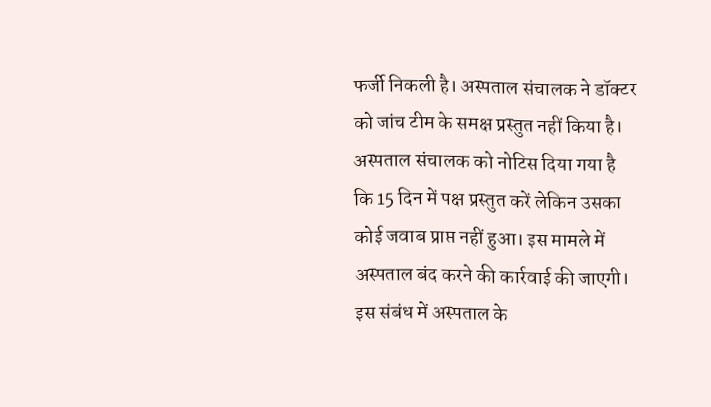फर्जी निकली है। अस्पताल संचालक ने डॉक्टर को जांच टीम के समक्ष प्रस्तुत नहीं किया है। अस्पताल संचालक को नोटिस दिया गया है कि 15 दिन में पक्ष प्रस्तुत करें लेकिन उसका कोई जवाब प्राप्त नहीं हुआ। इस मामले में अस्पताल बंद करने की कार्रवाई की जाएगी। इस संबंध में अस्पताल के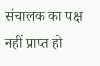संचालक का पक्ष नहीं प्राप्त हो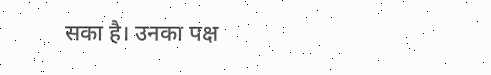सका है। उनका पक्ष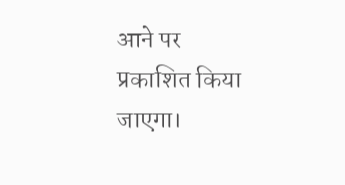आने पर प्रकाशित किया जाएगा।